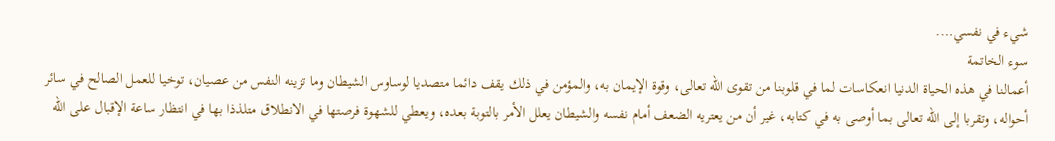شيء في نفسي….
سوء الخاتمة
أعمالنا في هذه الحياة الدنيا انعكاسات لما في قلوبنا من تقوى الله تعالى، وقوة الإيمان به، والمؤمن في ذلك يقف دائما متصديا لوساوس الشيطان وما تزينه النفس من عصيان، توخيا للعمل الصالح في سائر أحواله، وتقربا إلى الله تعالى بما أوصى به في كتابه، غير أن من يعتريه الضعف أمام نفسه والشيطان يعلل الأمر بالتوبة بعده، ويعطي للشهوة فرصتها في الانطلاق متلذذا بها في انتظار ساعة الإقبال على الله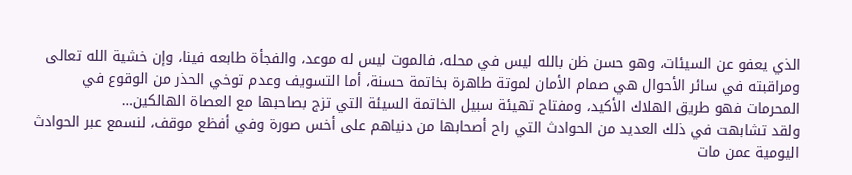الذي يعفو عن السيئات، وهو حسن ظن بالله ليس في محله، فالموت ليس له موعد، والفجأة طابعه فينا، وإن خشية الله تعالى ومراقبته في سائر الأحوال هي صمام الأمان لموتة طاهرة بخاتمة حسنة، أما التسويف وعدم توخي الحذر من الوقوع في المحرمات فهو طريق الهلاك الأكيد، ومفتاح تهيئة سبيل الخاتمة السيئة التي تزج بصاحبها مع العصاة الهالكين…
ولقد تشابهت في ذلك العديد من الحوادث التي راح أصحابها من دنياهم على أخس صورة وفي أفظع موقف، لنسمع عبر الحوادث اليومية عمن مات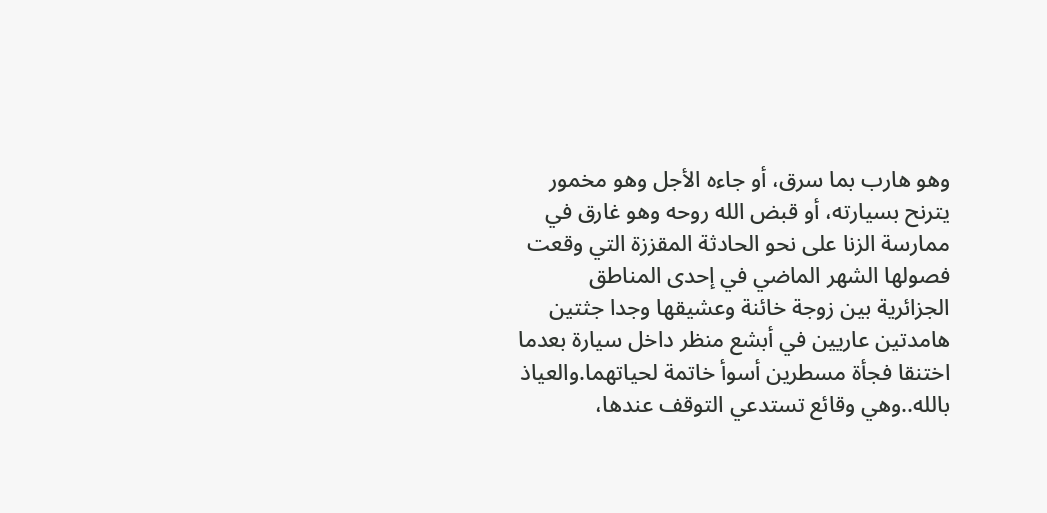وهو هارب بما سرق، أو جاءه الأجل وهو مخمور يترنح بسيارته، أو قبض الله روحه وهو غارق في ممارسة الزنا على نحو الحادثة المقززة التي وقعت فصولها الشهر الماضي في إحدى المناطق الجزائرية بين زوجة خائنة وعشيقها وجدا جثتين هامدتين عاريين في أبشع منظر داخل سيارة بعدما اختنقا فجأة مسطرين أسوأ خاتمة لحياتهما.والعياذ بالله..وهي وقائع تستدعي التوقف عندها،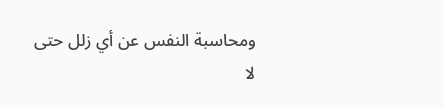ومحاسبة النفس عن أي زلل حتى لا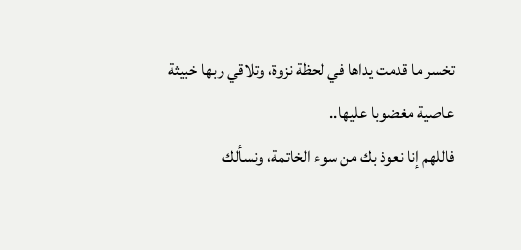تخسر ما قدمت يداها في لحظة نزوة، وتلاقي ربها خبيثة عاصية مغضوبا عليها..
فاللهم إنا نعوذ بك من سوء الخاتمة، ونسألك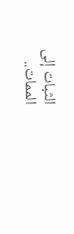الثبات إلى الممات..